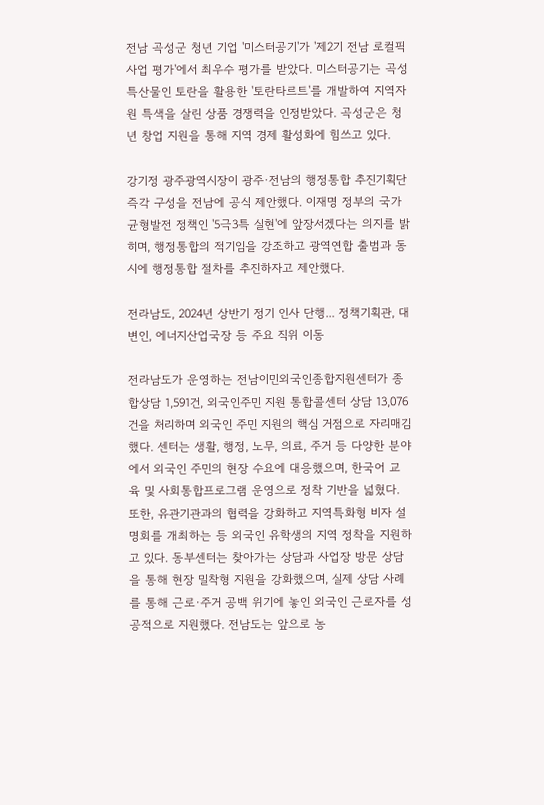전남 곡성군 청년 기업 '미스터공기'가 '제2기 전남 로컬픽 사업 평가'에서 최우수 평가를 받았다. 미스터공기는 곡성 특산물인 토란을 활용한 '토란타르트'를 개발하여 지역자원 특색을 살린 상품 경쟁력을 인정받았다. 곡성군은 청년 창업 지원을 통해 지역 경제 활성화에 힘쓰고 있다.

강기정 광주광역시장이 광주·전남의 행정통합 추진기획단 즉각 구성을 전남에 공식 제안했다. 이재명 정부의 국가균형발전 정책인 '5극3특 실현'에 앞장서겠다는 의지를 밝히며, 행정통합의 적기임을 강조하고 광역연합 출범과 동시에 행정통합 절차를 추진하자고 제안했다.

전라남도, 2024년 상반기 정기 인사 단행... 정책기획관, 대변인, 에너지산업국장 등 주요 직위 이동

전라남도가 운영하는 전남이민외국인종합지원센터가 종합상담 1,591건, 외국인주민 지원 통합콜센터 상담 13,076건을 처리하며 외국인 주민 지원의 핵심 거점으로 자리매김했다. 센터는 생활, 행정, 노무, 의료, 주거 등 다양한 분야에서 외국인 주민의 현장 수요에 대응했으며, 한국어 교육 및 사회통합프로그램 운영으로 정착 기반을 넓혔다. 또한, 유관기관과의 협력을 강화하고 지역특화형 비자 설명회를 개최하는 등 외국인 유학생의 지역 정착을 지원하고 있다. 동부센터는 찾아가는 상담과 사업장 방문 상담을 통해 현장 밀착형 지원을 강화했으며, 실제 상담 사례를 통해 근로·주거 공백 위기에 놓인 외국인 근로자를 성공적으로 지원했다. 전남도는 앞으로 농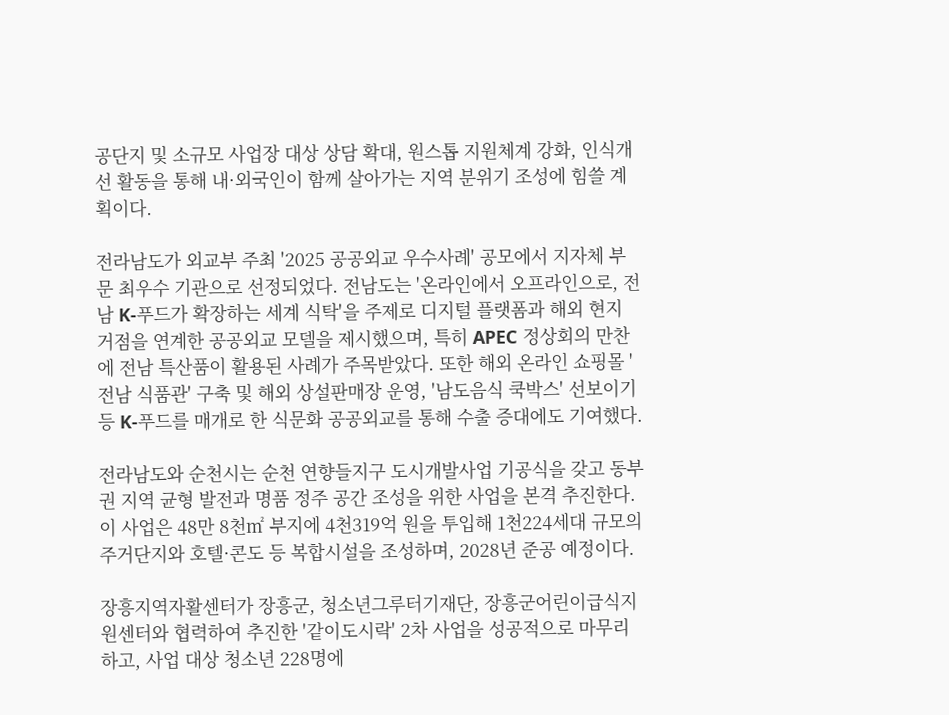공단지 및 소규모 사업장 대상 상담 확대, 원스톱 지원체계 강화, 인식개선 활동을 통해 내·외국인이 함께 살아가는 지역 분위기 조성에 힘쓸 계획이다.

전라남도가 외교부 주최 '2025 공공외교 우수사례' 공모에서 지자체 부문 최우수 기관으로 선정되었다. 전남도는 '온라인에서 오프라인으로, 전남 K-푸드가 확장하는 세계 식탁'을 주제로 디지털 플랫폼과 해외 현지 거점을 연계한 공공외교 모델을 제시했으며, 특히 APEC 정상회의 만찬에 전남 특산품이 활용된 사례가 주목받았다. 또한 해외 온라인 쇼핑몰 '전남 식품관' 구축 및 해외 상설판매장 운영, '남도음식 쿡박스' 선보이기 등 K-푸드를 매개로 한 식문화 공공외교를 통해 수출 증대에도 기여했다.

전라남도와 순천시는 순천 연향들지구 도시개발사업 기공식을 갖고 동부권 지역 균형 발전과 명품 정주 공간 조성을 위한 사업을 본격 추진한다. 이 사업은 48만 8천㎡ 부지에 4천319억 원을 투입해 1천224세대 규모의 주거단지와 호텔·콘도 등 복합시설을 조성하며, 2028년 준공 예정이다.

장흥지역자활센터가 장흥군, 청소년그루터기재단, 장흥군어린이급식지원센터와 협력하여 추진한 '같이도시락' 2차 사업을 성공적으로 마무리하고, 사업 대상 청소년 228명에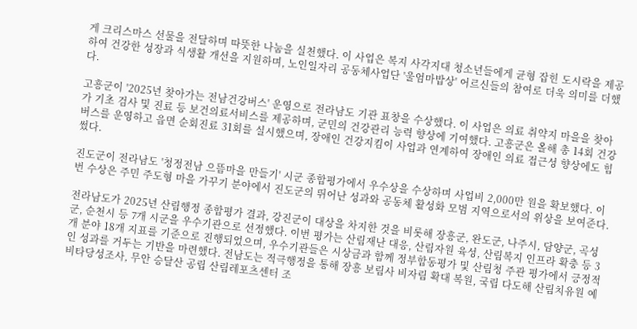게 크리스마스 선물을 전달하며 따뜻한 나눔을 실천했다. 이 사업은 복지 사각지대 청소년들에게 균형 잡힌 도시락을 제공하여 건강한 성장과 식생활 개선을 지원하며, 노인일자리 공동체사업단 '울엄마밥상' 어르신들의 참여로 더욱 의미를 더했다.

고흥군이 '2025년 찾아가는 전남건강버스' 운영으로 전라남도 기관 표창을 수상했다. 이 사업은 의료 취약지 마을을 찾아가 기초 검사 및 진료 등 보건의료서비스를 제공하며, 군민의 건강관리 능력 향상에 기여했다. 고흥군은 올해 총 14회 건강버스를 운영하고 읍면 순회진료 31회를 실시했으며, 장애인 건강지킴이 사업과 연계하여 장애인 의료 접근성 향상에도 힘썼다.

진도군이 전라남도 '청정전남 으뜸마을 만들기' 시군 종합평가에서 우수상을 수상하며 사업비 2,000만 원을 확보했다. 이번 수상은 주민 주도형 마을 가꾸기 분야에서 진도군의 뛰어난 성과와 공동체 활성화 모범 지역으로서의 위상을 보여준다.

전라남도가 2025년 산림행정 종합평가 결과, 강진군이 대상을 차지한 것을 비롯해 장흥군, 완도군, 나주시, 담양군, 곡성군, 순천시 등 7개 시군을 우수기관으로 선정했다. 이번 평가는 산림재난 대응, 산림자원 육성, 산림복지 인프라 확충 등 3개 분야 18개 지표를 기준으로 진행되었으며, 우수기관들은 시상금과 함께 정부합동평가 및 산림청 주관 평가에서 긍정적인 성과를 거두는 기반을 마련했다. 전남도는 적극행정을 통해 장흥 보림사 비자림 확대 복원, 국립 다도해 산림치유원 예비타당성조사, 무안 승달산 공립 산림레포츠센터 조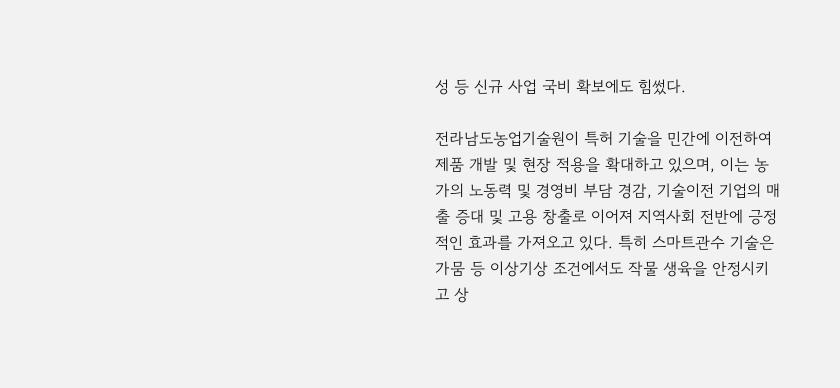성 등 신규 사업 국비 확보에도 힘썼다.

전라남도농업기술원이 특허 기술을 민간에 이전하여 제품 개발 및 현장 적용을 확대하고 있으며, 이는 농가의 노동력 및 경영비 부담 경감, 기술이전 기업의 매출 증대 및 고용 창출로 이어져 지역사회 전반에 긍정적인 효과를 가져오고 있다. 특히 스마트관수 기술은 가뭄 등 이상기상 조건에서도 작물 생육을 안정시키고 상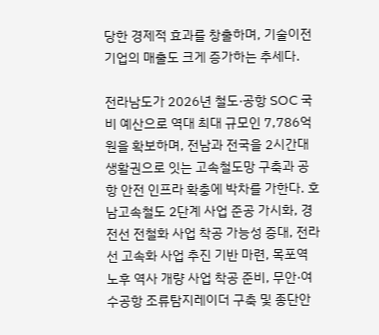당한 경제적 효과를 창출하며, 기술이전 기업의 매출도 크게 증가하는 추세다.

전라남도가 2026년 철도·공항 SOC 국비 예산으로 역대 최대 규모인 7,786억 원을 확보하며, 전남과 전국을 2시간대 생활권으로 잇는 고속철도망 구축과 공항 안전 인프라 확충에 박차를 가한다. 호남고속철도 2단계 사업 준공 가시화, 경전선 전철화 사업 착공 가능성 증대, 전라선 고속화 사업 추진 기반 마련, 목포역 노후 역사 개량 사업 착공 준비, 무안·여수공항 조류탐지레이더 구축 및 종단안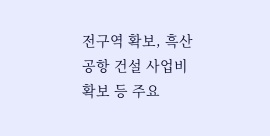전구역 확보, 흑산공항 건설 사업비 확보 등 주요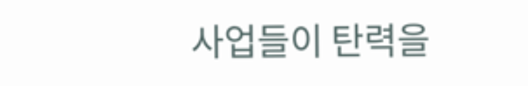사업들이 탄력을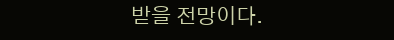받을 전망이다.